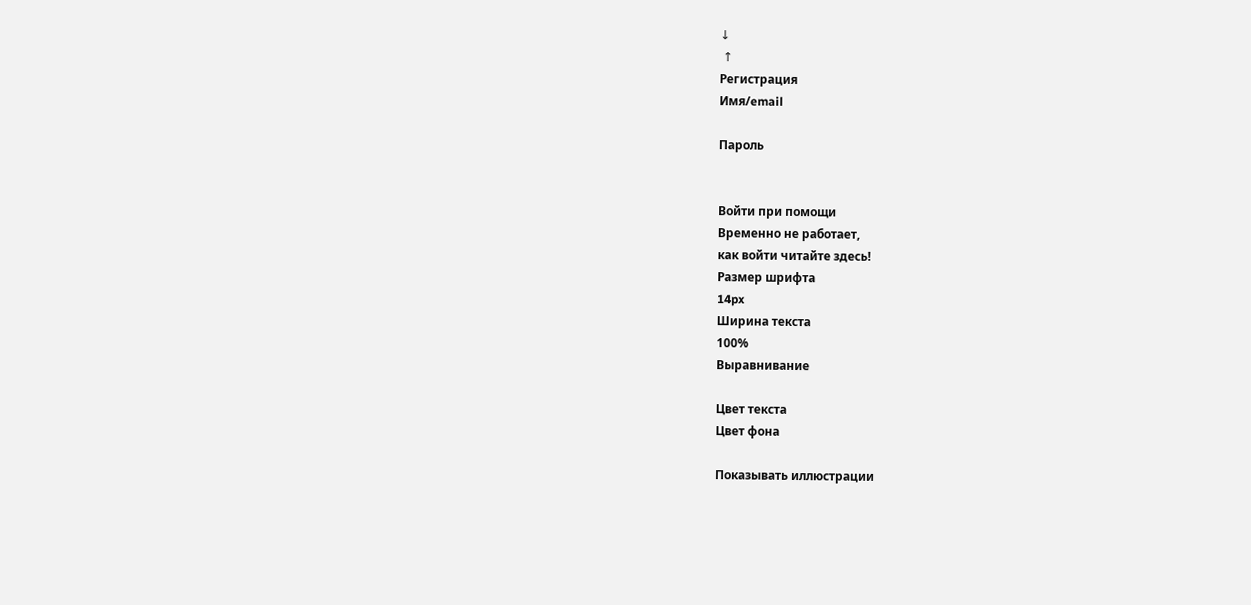↓
 ↑
Регистрация
Имя/email

Пароль


Войти при помощи
Временно не работает,
как войти читайте здесь!
Размер шрифта
14px
Ширина текста
100%
Выравнивание

Цвет текста
Цвет фона

Показывать иллюстрации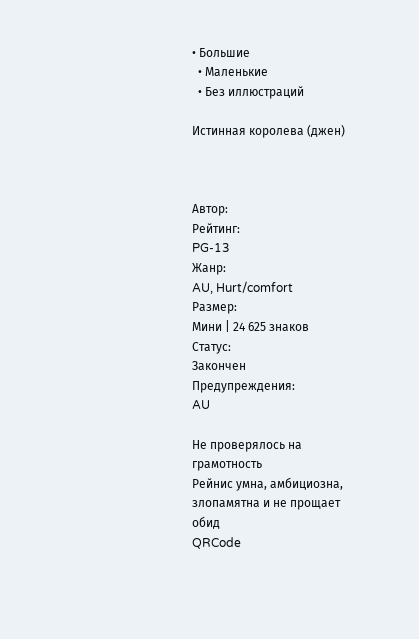• Большие
  • Маленькие
  • Без иллюстраций

Истинная королева (джен)



Автор:
Рейтинг:
PG-13
Жанр:
AU, Hurt/comfort
Размер:
Мини | 24 625 знаков
Статус:
Закончен
Предупреждения:
AU

Не проверялось на грамотность
Рейнис умна, амбициозна, злопамятна и не прощает обид
QRCode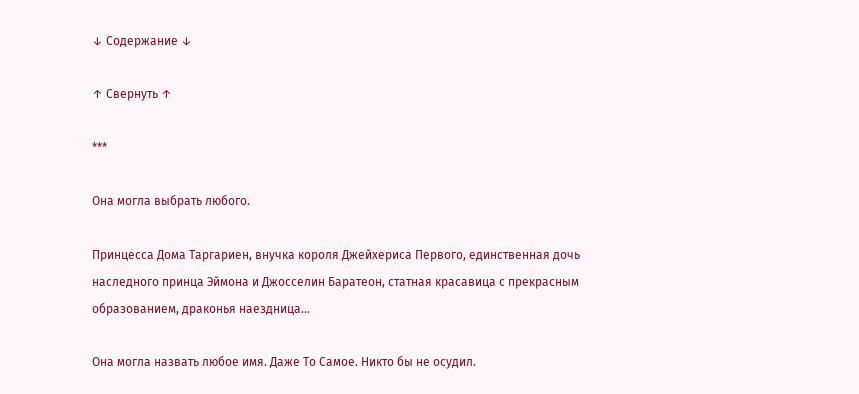↓ Содержание ↓

↑ Свернуть ↑

***

Она могла выбрать любого.

Принцесса Дома Таргариен, внучка короля Джейхериса Первого, единственная дочь наследного принца Эймона и Джосселин Баратеон, статная красавица с прекрасным образованием, драконья наездница…

Она могла назвать любое имя. Даже То Самое. Никто бы не осудил.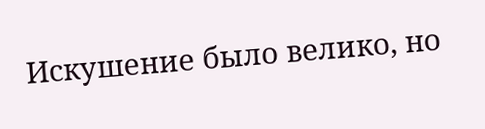Искушение было велико, но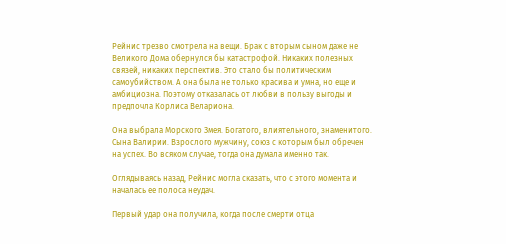Рейнис трезво смотрела на вещи. Брак с вторым сыном даже не Великого Дома обернулся бы катастрофой. Никаких полезных связей, никаких перспектив. Это стало бы политическим самоубийством. А она была не только красива и умна, но еще и амбициозна. Поэтому отказалась от любви в пользу выгоды и предпочла Корлиса Велариона.

Она выбрала Морского Змея. Богатого, влиятельного, знаменитого. Сына Валирии. Взрослого мужчину, союз с которым был обречен на успех. Во всяком случае, тогда она думала именно так.

Оглядываясь назад, Рейнис могла сказать, что с этого момента и началась ее полоса неудач.

Первый удар она получила, когда после смерти отца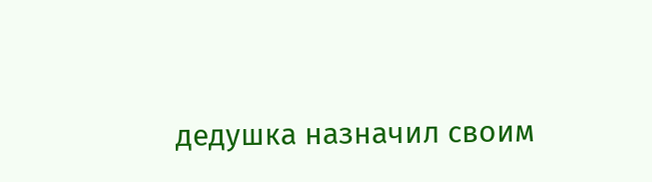дедушка назначил своим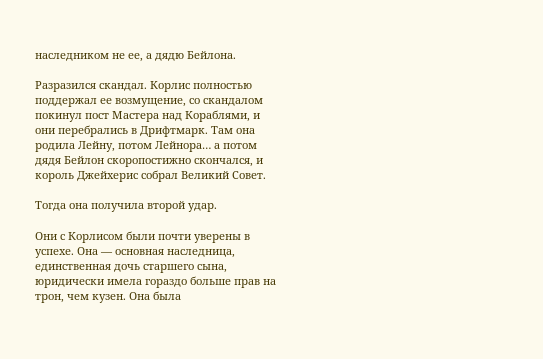наследником не ее, а дядю Бейлона.

Разразился скандал. Корлис полностью поддержал ее возмущение, со скандалом покинул пост Мастера над Кораблями, и они перебрались в Дрифтмарк. Там она родила Лейну, потом Лейнора… а потом дядя Бейлон скоропостижно скончался, и король Джейхерис собрал Великий Совет.

Тогда она получила второй удар.

Они с Корлисом были почти уверены в успехе. Она — основная наследница, единственная дочь старшего сына, юридически имела гораздо больше прав на трон, чем кузен. Она была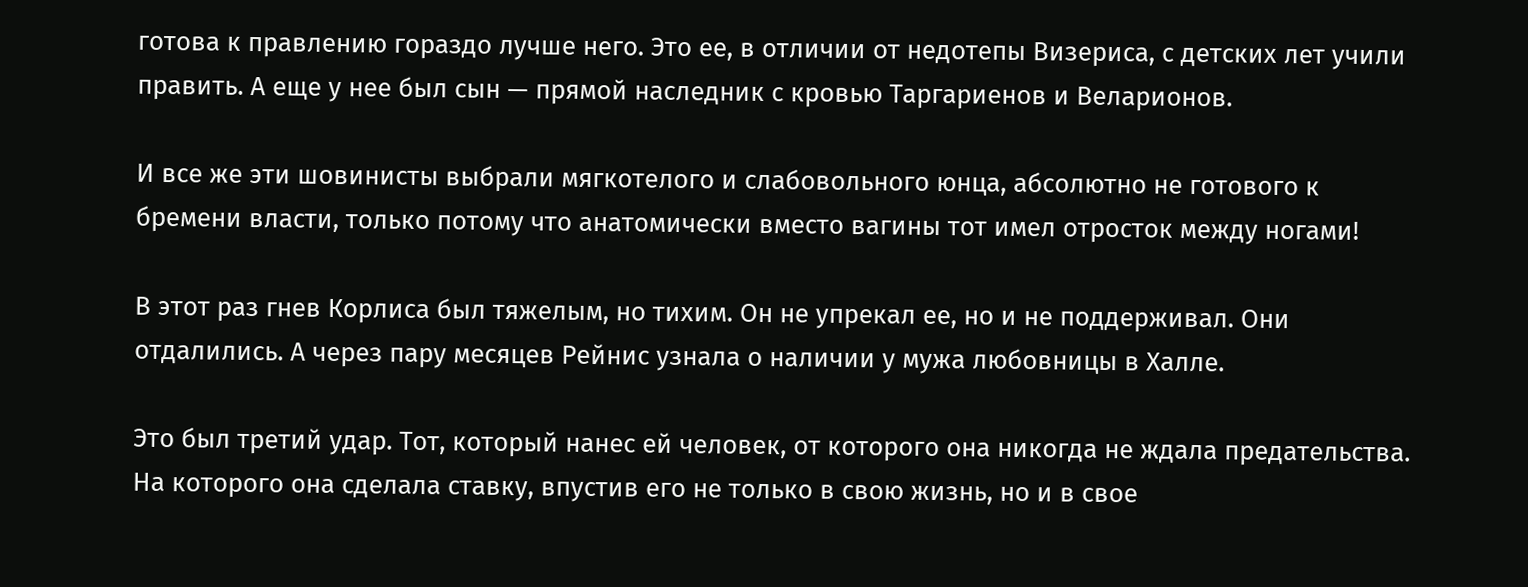готова к правлению гораздо лучше него. Это ее, в отличии от недотепы Визериса, с детских лет учили править. А еще у нее был сын — прямой наследник с кровью Таргариенов и Веларионов.

И все же эти шовинисты выбрали мягкотелого и слабовольного юнца, абсолютно не готового к бремени власти, только потому что анатомически вместо вагины тот имел отросток между ногами!

В этот раз гнев Корлиса был тяжелым, но тихим. Он не упрекал ее, но и не поддерживал. Они отдалились. А через пару месяцев Рейнис узнала о наличии у мужа любовницы в Халле.

Это был третий удар. Тот, который нанес ей человек, от которого она никогда не ждала предательства. На которого она сделала ставку, впустив его не только в свою жизнь, но и в свое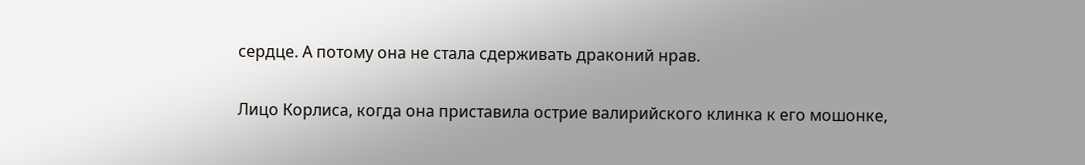сердце. А потому она не стала сдерживать драконий нрав.

Лицо Корлиса, когда она приставила острие валирийского клинка к его мошонке,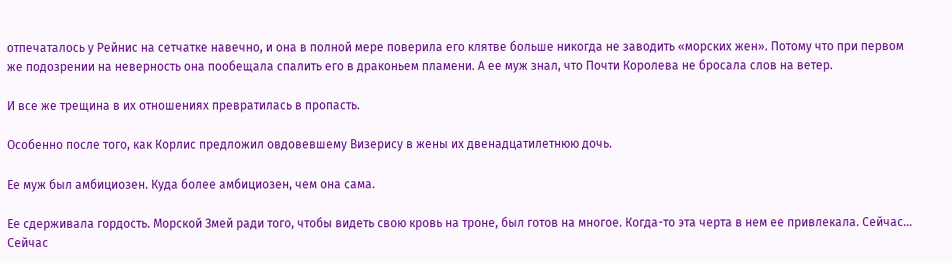отпечаталось у Рейнис на сетчатке навечно, и она в полной мере поверила его клятве больше никогда не заводить «морских жен». Потому что при первом же подозрении на неверность она пообещала спалить его в драконьем пламени. А ее муж знал, что Почти Королева не бросала слов на ветер.

И все же трещина в их отношениях превратилась в пропасть.

Особенно после того, как Корлис предложил овдовевшему Визерису в жены их двенадцатилетнюю дочь.

Ее муж был амбициозен. Куда более амбициозен, чем она сама.

Ее сдерживала гордость. Морской Змей ради того, чтобы видеть свою кровь на троне, был готов на многое. Когда-то эта черта в нем ее привлекала. Сейчас… Сейчас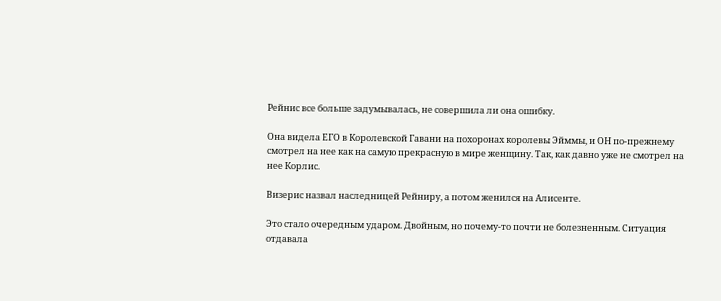Рейнис все больше задумывалась, не совершила ли она ошибку.

Она видела ЕГО в Королевской Гавани на похоронах королевы Эйммы, и ОН по-прежнему смотрел на нее как на самую прекрасную в мире женщину. Так, как давно уже не смотрел на нее Корлис.

Визерис назвал наследницей Рейниру, а потом женился на Алисенте.

Это стало очередным ударом. Двойным, но почему-то почти не болезненным. Ситуация отдавала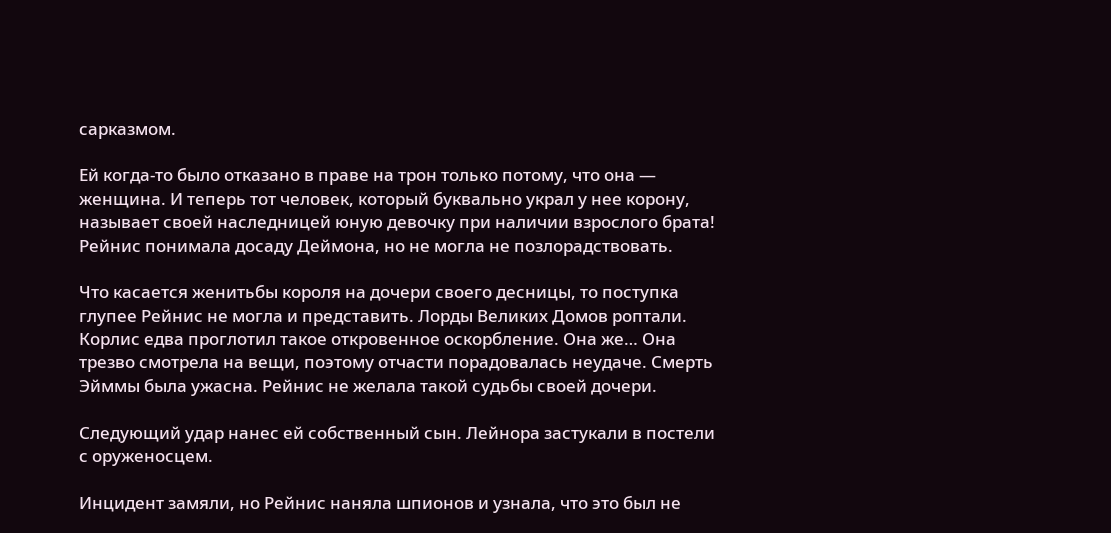сарказмом.

Ей когда-то было отказано в праве на трон только потому, что она — женщина. И теперь тот человек, который буквально украл у нее корону, называет своей наследницей юную девочку при наличии взрослого брата! Рейнис понимала досаду Деймона, но не могла не позлорадствовать.

Что касается женитьбы короля на дочери своего десницы, то поступка глупее Рейнис не могла и представить. Лорды Великих Домов роптали. Корлис едва проглотил такое откровенное оскорбление. Она же… Она трезво смотрела на вещи, поэтому отчасти порадовалась неудаче. Смерть Эйммы была ужасна. Рейнис не желала такой судьбы своей дочери.

Следующий удар нанес ей собственный сын. Лейнора застукали в постели с оруженосцем.

Инцидент замяли, но Рейнис наняла шпионов и узнала, что это был не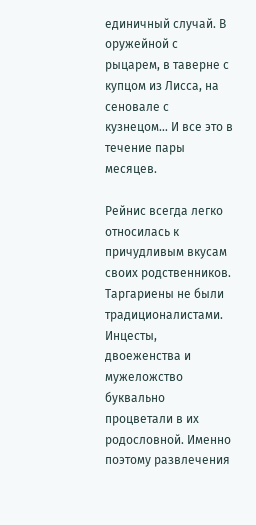единичный случай. В оружейной с рыцарем, в таверне с купцом из Лисса, на сеновале с кузнецом… И все это в течение пары месяцев.

Рейнис всегда легко относилась к причудливым вкусам своих родственников. Таргариены не были традиционалистами. Инцесты, двоеженства и мужеложство буквально процветали в их родословной. Именно поэтому развлечения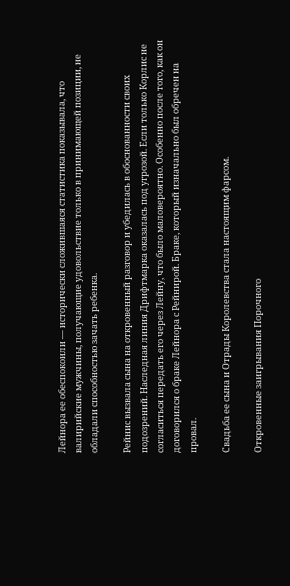Лейнора ее обеспокоили — исторически сложившаяся статистика показывала, что валирийские мужчины, получающие удовольствие только в принимающей позиции, не обладали способностью зачать ребенка.

Рейнис вызвала сына на откровенный разговор и убедилась в обоснованности своих подозрений. Наследная линия Дрифтмарка оказалась под угрозой. Если только Корлис не согласиться передать его через Лейну, что было маловероятно. Особенно после того, как он договорился о браке Лейнора с Рейнирой. Браке, который изначально был обречен на провал.

Свадьба ее сына и Отрады Королевства стала настоящим фарсом.

Откровенные заигрывания Порочного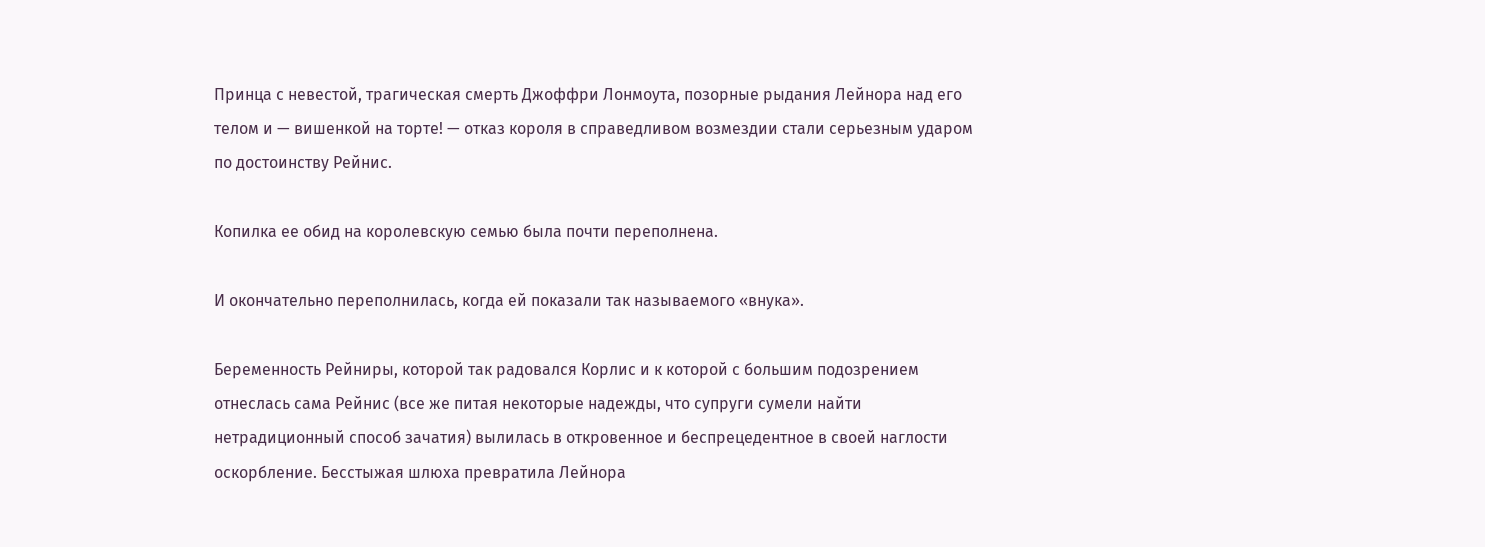Принца с невестой, трагическая смерть Джоффри Лонмоута, позорные рыдания Лейнора над его телом и — вишенкой на торте! — отказ короля в справедливом возмездии стали серьезным ударом по достоинству Рейнис.

Копилка ее обид на королевскую семью была почти переполнена.

И окончательно переполнилась, когда ей показали так называемого «внука».

Беременность Рейниры, которой так радовался Корлис и к которой с большим подозрением отнеслась сама Рейнис (все же питая некоторые надежды, что супруги сумели найти нетрадиционный способ зачатия) вылилась в откровенное и беспрецедентное в своей наглости оскорбление. Бесстыжая шлюха превратила Лейнора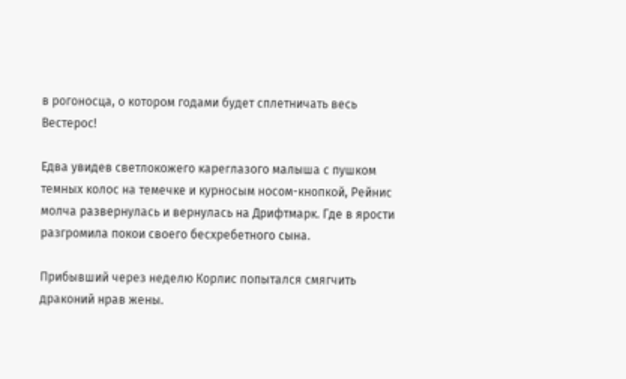в рогоносца, о котором годами будет сплетничать весь Вестерос!

Едва увидев светлокожего кареглазого малыша с пушком темных колос на темечке и курносым носом-кнопкой, Рейнис молча развернулась и вернулась на Дрифтмарк. Где в ярости разгромила покои своего бесхребетного сына.

Прибывший через неделю Корлис попытался смягчить драконий нрав жены.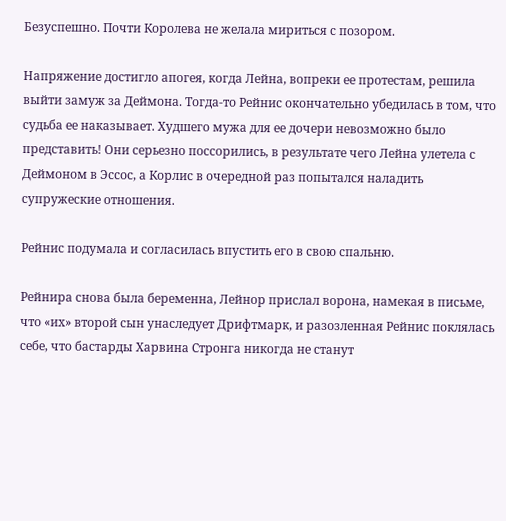Безуспешно. Почти Королева не желала мириться с позором.

Напряжение достигло апогея, когда Лейна, вопреки ее протестам, решила выйти замуж за Деймона. Тогда-то Рейнис окончательно убедилась в том, что судьба ее наказывает. Худшего мужа для ее дочери невозможно было представить! Они серьезно поссорились, в результате чего Лейна улетела с Деймоном в Эссос, а Корлис в очередной раз попытался наладить супружеские отношения.

Рейнис подумала и согласилась впустить его в свою спальню.

Рейнира снова была беременна, Лейнор прислал ворона, намекая в письме, что «их» второй сын унаследует Дрифтмарк, и разозленная Рейнис поклялась себе, что бастарды Харвина Стронга никогда не станут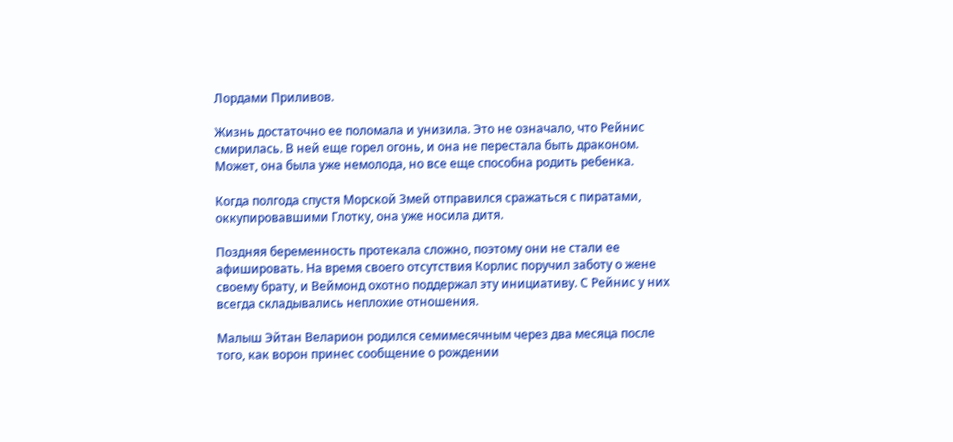Лордами Приливов.

Жизнь достаточно ее поломала и унизила. Это не означало, что Рейнис смирилась. В ней еще горел огонь, и она не перестала быть драконом. Может, она была уже немолода, но все еще способна родить ребенка.

Когда полгода спустя Морской Змей отправился сражаться с пиратами, оккупировавшими Глотку, она уже носила дитя.

Поздняя беременность протекала сложно, поэтому они не стали ее афишировать. На время своего отсутствия Корлис поручил заботу о жене своему брату, и Веймонд охотно поддержал эту инициативу. С Рейнис у них всегда складывались неплохие отношения.

Малыш Эйтан Веларион родился семимесячным через два месяца после того, как ворон принес сообщение о рождении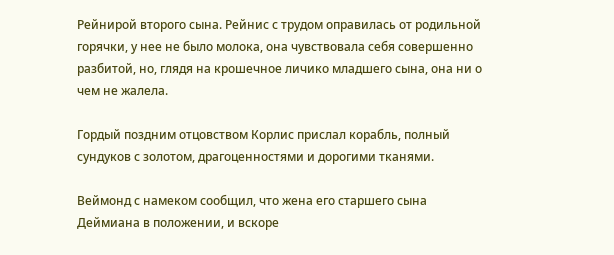Рейнирой второго сына. Рейнис с трудом оправилась от родильной горячки, у нее не было молока, она чувствовала себя совершенно разбитой, но, глядя на крошечное личико младшего сына, она ни о чем не жалела.

Гордый поздним отцовством Корлис прислал корабль, полный сундуков с золотом, драгоценностями и дорогими тканями.

Веймонд с намеком сообщил, что жена его старшего сына Деймиана в положении, и вскоре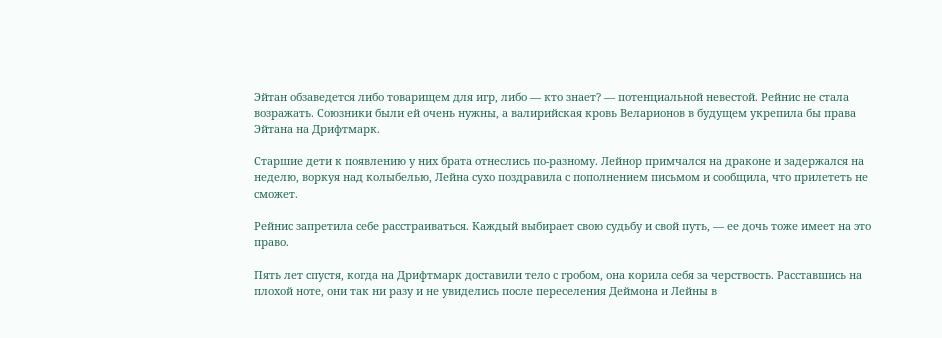Эйтан обзаведется либо товарищем для игр, либо — кто знает? — потенциальной невестой. Рейнис не стала возражать. Союзники были ей очень нужны, а валирийская кровь Веларионов в будущем укрепила бы права Эйтана на Дрифтмарк.

Старшие дети к появлению у них брата отнеслись по-разному. Лейнор примчался на драконе и задержался на неделю, воркуя над колыбелью, Лейна сухо поздравила с пополнением письмом и сообщила, что прилететь не сможет.

Рейнис запретила себе расстраиваться. Каждый выбирает свою судьбу и свой путь, — ее дочь тоже имеет на это право.

Пять лет спустя, когда на Дрифтмарк доставили тело с гробом, она корила себя за черствость. Расставшись на плохой ноте, они так ни разу и не увиделись после переселения Деймона и Лейны в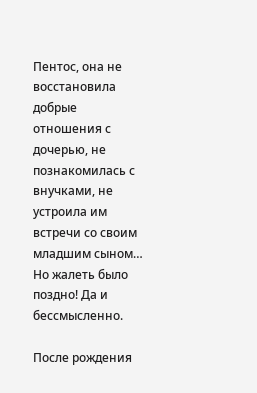Пентос, она не восстановила добрые отношения с дочерью, не познакомилась с внучками, не устроила им встречи со своим младшим сыном… Но жалеть было поздно! Да и бессмысленно.

После рождения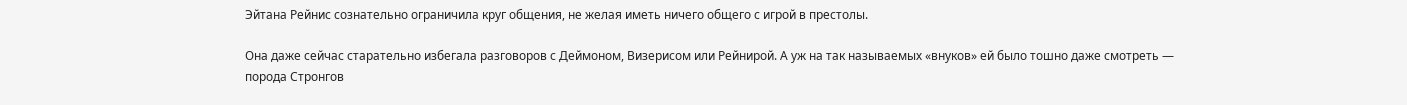Эйтана Рейнис сознательно ограничила круг общения, не желая иметь ничего общего с игрой в престолы.

Она даже сейчас старательно избегала разговоров с Деймоном, Визерисом или Рейнирой. А уж на так называемых «внуков» ей было тошно даже смотреть — порода Стронгов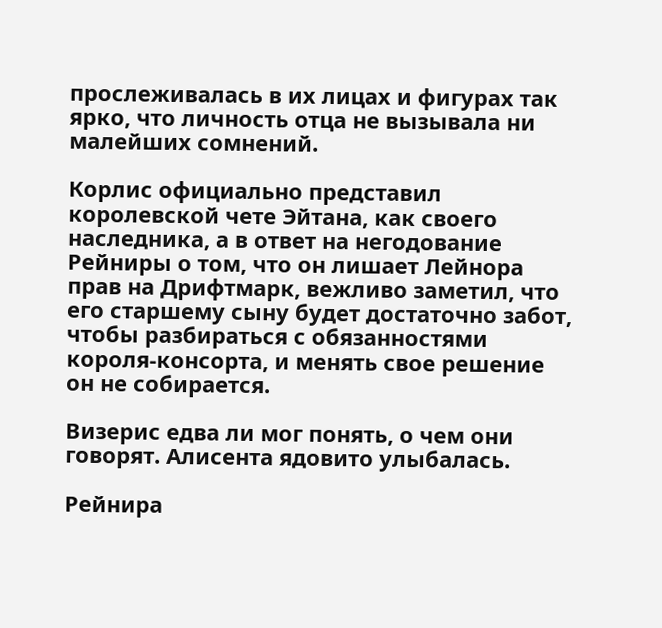прослеживалась в их лицах и фигурах так ярко, что личность отца не вызывала ни малейших сомнений.

Корлис официально представил королевской чете Эйтана, как своего наследника, а в ответ на негодование Рейниры о том, что он лишает Лейнора прав на Дрифтмарк, вежливо заметил, что его старшему сыну будет достаточно забот, чтобы разбираться с обязанностями короля-консорта, и менять свое решение он не собирается.

Визерис едва ли мог понять, о чем они говорят. Алисента ядовито улыбалась.

Рейнира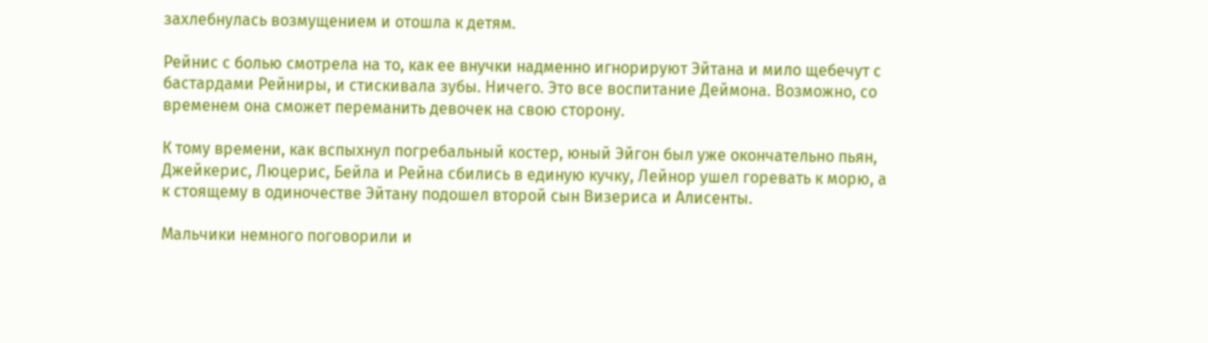захлебнулась возмущением и отошла к детям.

Рейнис с болью смотрела на то, как ее внучки надменно игнорируют Эйтана и мило щебечут с бастардами Рейниры, и стискивала зубы. Ничего. Это все воспитание Деймона. Возможно, со временем она сможет переманить девочек на свою сторону.

К тому времени, как вспыхнул погребальный костер, юный Эйгон был уже окончательно пьян, Джейкерис, Люцерис, Бейла и Рейна сбились в единую кучку, Лейнор ушел горевать к морю, а к стоящему в одиночестве Эйтану подошел второй сын Визериса и Алисенты.

Мальчики немного поговорили и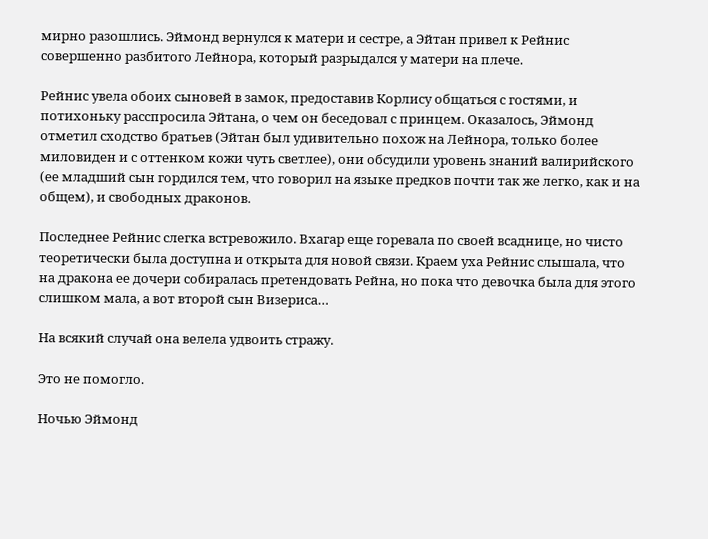мирно разошлись. Эймонд вернулся к матери и сестре, а Эйтан привел к Рейнис совершенно разбитого Лейнора, который разрыдался у матери на плече.

Рейнис увела обоих сыновей в замок, предоставив Корлису общаться с гостями, и потихоньку расспросила Эйтана, о чем он беседовал с принцем. Оказалось, Эймонд отметил сходство братьев (Эйтан был удивительно похож на Лейнора, только более миловиден и с оттенком кожи чуть светлее), они обсудили уровень знаний валирийского (ее младший сын гордился тем, что говорил на языке предков почти так же легко, как и на общем), и свободных драконов.

Последнее Рейнис слегка встревожило. Вхагар еще горевала по своей всаднице, но чисто теоретически была доступна и открыта для новой связи. Краем уха Рейнис слышала, что на дракона ее дочери собиралась претендовать Рейна, но пока что девочка была для этого слишком мала, а вот второй сын Визериса…

На всякий случай она велела удвоить стражу.

Это не помогло.

Ночью Эймонд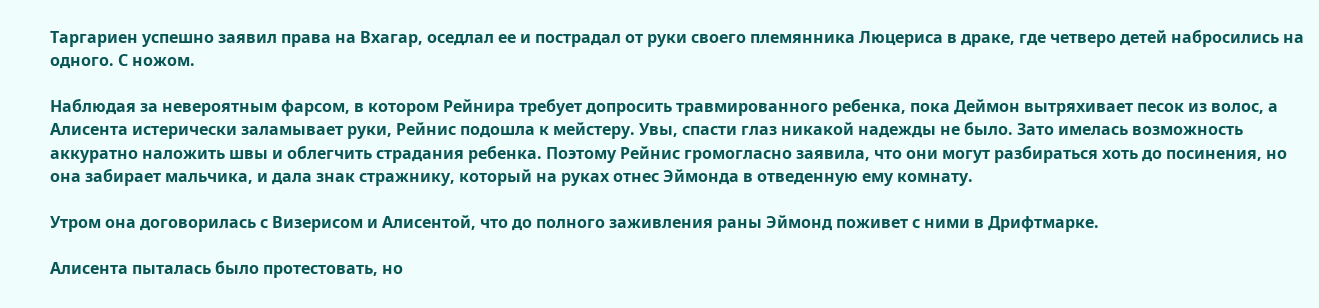Таргариен успешно заявил права на Вхагар, оседлал ее и пострадал от руки своего племянника Люцериса в драке, где четверо детей набросились на одного. С ножом.

Наблюдая за невероятным фарсом, в котором Рейнира требует допросить травмированного ребенка, пока Деймон вытряхивает песок из волос, а Алисента истерически заламывает руки, Рейнис подошла к мейстеру. Увы, спасти глаз никакой надежды не было. Зато имелась возможность аккуратно наложить швы и облегчить страдания ребенка. Поэтому Рейнис громогласно заявила, что они могут разбираться хоть до посинения, но она забирает мальчика, и дала знак стражнику, который на руках отнес Эймонда в отведенную ему комнату.

Утром она договорилась с Визерисом и Алисентой, что до полного заживления раны Эймонд поживет с ними в Дрифтмарке.

Алисента пыталась было протестовать, но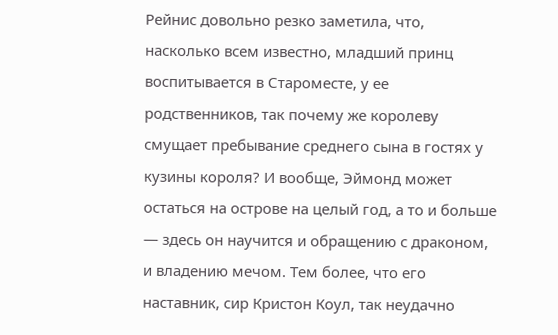Рейнис довольно резко заметила, что, насколько всем известно, младший принц воспитывается в Староместе, у ее родственников, так почему же королеву смущает пребывание среднего сына в гостях у кузины короля? И вообще, Эймонд может остаться на острове на целый год, а то и больше — здесь он научится и обращению с драконом, и владению мечом. Тем более, что его наставник, сир Кристон Коул, так неудачно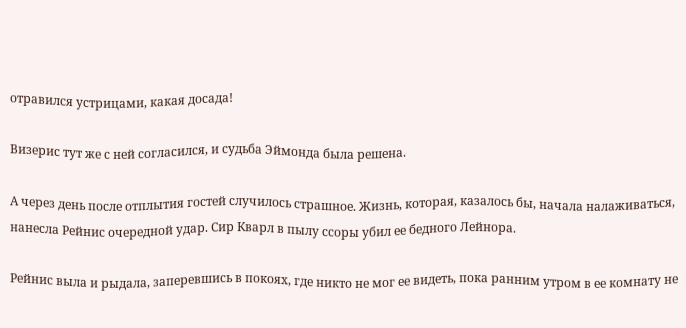отравился устрицами, какая досада!

Визерис тут же с ней согласился, и судьба Эймонда была решена.

А через день после отплытия гостей случилось страшное. Жизнь, которая, казалось бы, начала налаживаться, нанесла Рейнис очередной удар. Сир Кварл в пылу ссоры убил ее бедного Лейнора.

Рейнис выла и рыдала, заперевшись в покоях, где никто не мог ее видеть, пока ранним утром в ее комнату не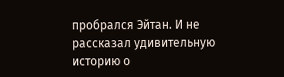пробрался Эйтан. И не рассказал удивительную историю о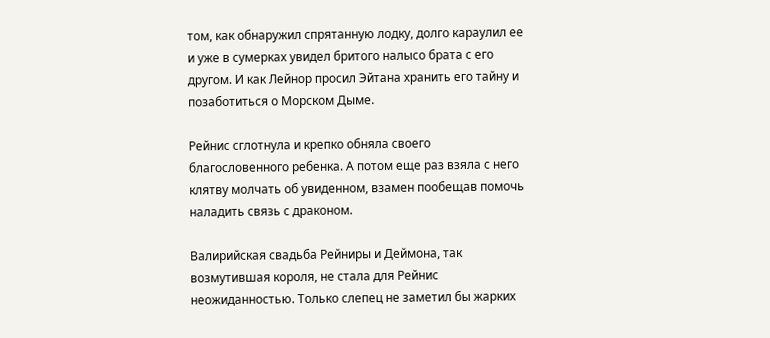том, как обнаружил спрятанную лодку, долго караулил ее и уже в сумерках увидел бритого налысо брата с его другом. И как Лейнор просил Эйтана хранить его тайну и позаботиться о Морском Дыме.

Рейнис сглотнула и крепко обняла своего благословенного ребенка. А потом еще раз взяла с него клятву молчать об увиденном, взамен пообещав помочь наладить связь с драконом.

Валирийская свадьба Рейниры и Деймона, так возмутившая короля, не стала для Рейнис неожиданностью. Только слепец не заметил бы жарких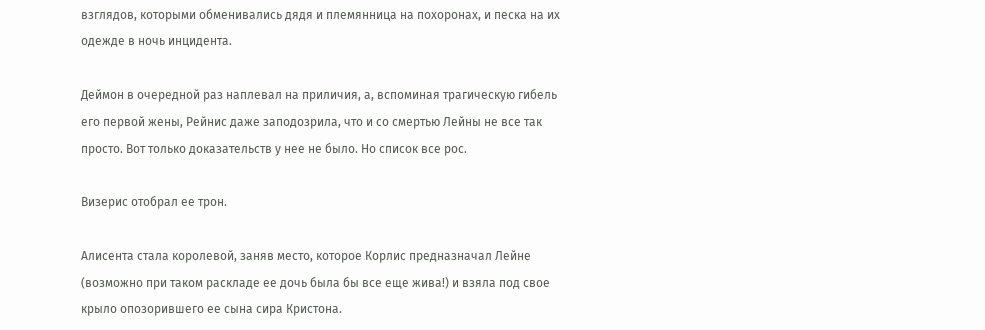взглядов, которыми обменивались дядя и племянница на похоронах, и песка на их одежде в ночь инцидента.

Деймон в очередной раз наплевал на приличия, а, вспоминая трагическую гибель его первой жены, Рейнис даже заподозрила, что и со смертью Лейны не все так просто. Вот только доказательств у нее не было. Но список все рос.

Визерис отобрал ее трон.

Алисента стала королевой, заняв место, которое Корлис предназначал Лейне (возможно при таком раскладе ее дочь была бы все еще жива!) и взяла под свое крыло опозорившего ее сына сира Кристона.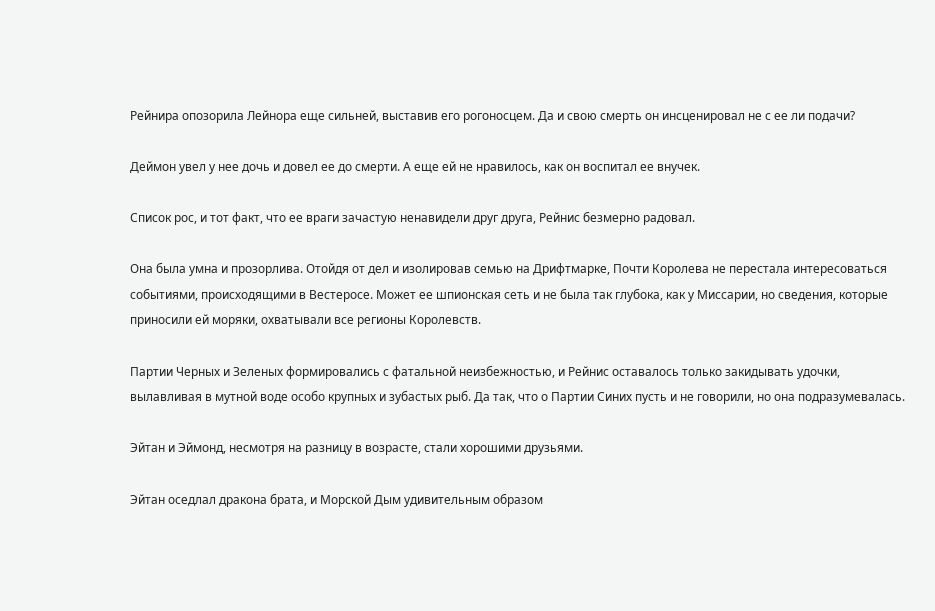Рейнира опозорила Лейнора еще сильней, выставив его рогоносцем. Да и свою смерть он инсценировал не с ее ли подачи?

Деймон увел у нее дочь и довел ее до смерти. А еще ей не нравилось, как он воспитал ее внучек.

Список рос, и тот факт, что ее враги зачастую ненавидели друг друга, Рейнис безмерно радовал.

Она была умна и прозорлива. Отойдя от дел и изолировав семью на Дрифтмарке, Почти Королева не перестала интересоваться событиями, происходящими в Вестеросе. Может ее шпионская сеть и не была так глубока, как у Миссарии, но сведения, которые приносили ей моряки, охватывали все регионы Королевств.

Партии Черных и Зеленых формировались с фатальной неизбежностью, и Рейнис оставалось только закидывать удочки, вылавливая в мутной воде особо крупных и зубастых рыб. Да так, что о Партии Синих пусть и не говорили, но она подразумевалась.

Эйтан и Эймонд, несмотря на разницу в возрасте, стали хорошими друзьями.

Эйтан оседлал дракона брата, и Морской Дым удивительным образом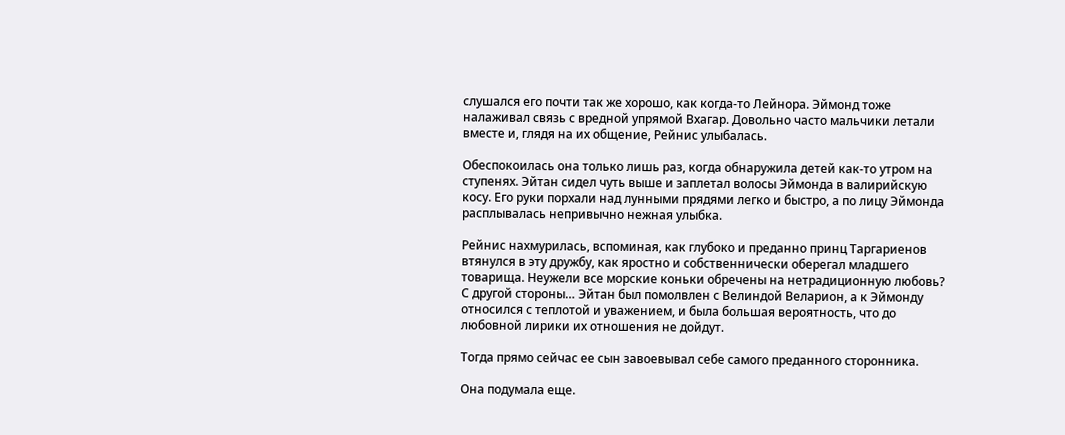слушался его почти так же хорошо, как когда-то Лейнора. Эймонд тоже налаживал связь с вредной упрямой Вхагар. Довольно часто мальчики летали вместе и, глядя на их общение, Рейнис улыбалась.

Обеспокоилась она только лишь раз, когда обнаружила детей как-то утром на ступенях. Эйтан сидел чуть выше и заплетал волосы Эймонда в валирийскую косу. Его руки порхали над лунными прядями легко и быстро, а по лицу Эймонда расплывалась непривычно нежная улыбка.

Рейнис нахмурилась, вспоминая, как глубоко и преданно принц Таргариенов втянулся в эту дружбу, как яростно и собственнически оберегал младшего товарища. Неужели все морские коньки обречены на нетрадиционную любовь? С другой стороны… Эйтан был помолвлен с Велиндой Веларион, а к Эймонду относился с теплотой и уважением, и была большая вероятность, что до любовной лирики их отношения не дойдут.

Тогда прямо сейчас ее сын завоевывал себе самого преданного сторонника.

Она подумала еще.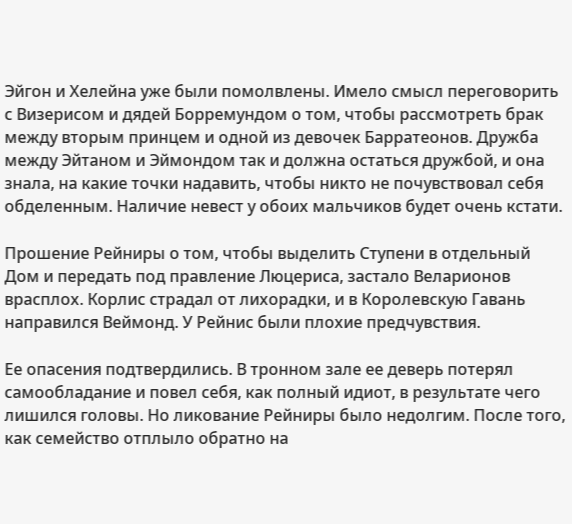Эйгон и Хелейна уже были помолвлены. Имело смысл переговорить с Визерисом и дядей Борремундом о том, чтобы рассмотреть брак между вторым принцем и одной из девочек Барратеонов. Дружба между Эйтаном и Эймондом так и должна остаться дружбой, и она знала, на какие точки надавить, чтобы никто не почувствовал себя обделенным. Наличие невест у обоих мальчиков будет очень кстати.

Прошение Рейниры о том, чтобы выделить Ступени в отдельный Дом и передать под правление Люцериса, застало Веларионов врасплох. Корлис страдал от лихорадки, и в Королевскую Гавань направился Веймонд. У Рейнис были плохие предчувствия.

Ее опасения подтвердились. В тронном зале ее деверь потерял самообладание и повел себя, как полный идиот, в результате чего лишился головы. Но ликование Рейниры было недолгим. После того, как семейство отплыло обратно на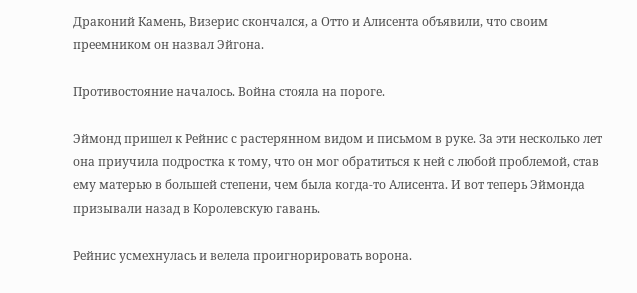Драконий Камень, Визерис скончался, а Отто и Алисента объявили, что своим преемником он назвал Эйгона.

Противостояние началось. Война стояла на пороге.

Эймонд пришел к Рейнис с растерянном видом и письмом в руке. За эти несколько лет она приучила подростка к тому, что он мог обратиться к ней с любой проблемой, став ему матерью в большей степени, чем была когда-то Алисента. И вот теперь Эймонда призывали назад в Королевскую гавань.

Рейнис усмехнулась и велела проигнорировать ворона.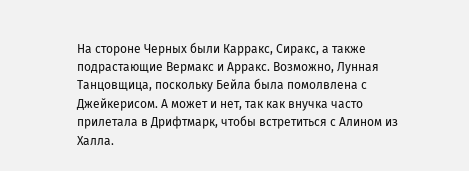На стороне Черных были Карракс, Сиракс, а также подрастающие Вермакс и Арракс. Возможно, Лунная Танцовщица, поскольку Бейла была помолвлена с Джейкерисом. А может и нет, так как внучка часто прилетала в Дрифтмарк, чтобы встретиться с Алином из Халла.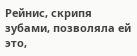Рейнис, скрипя зубами, позволяла ей это,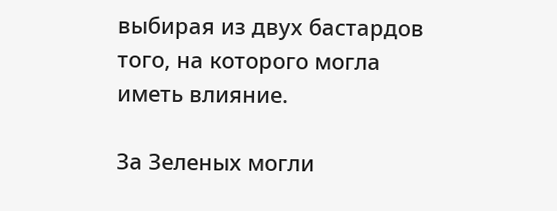выбирая из двух бастардов того, на которого могла иметь влияние.

За Зеленых могли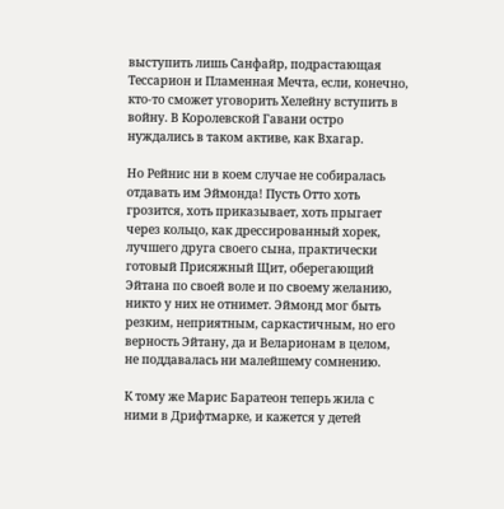выступить лишь Санфайр, подрастающая Тессарион и Пламенная Мечта, если, конечно, кто-то сможет уговорить Хелейну вступить в войну. В Королевской Гавани остро нуждались в таком активе, как Вхагар.

Но Рейнис ни в коем случае не собиралась отдавать им Эймонда! Пусть Отто хоть грозится, хоть приказывает, хоть прыгает через кольцо, как дрессированный хорек, лучшего друга своего сына, практически готовый Присяжный Щит, оберегающий Эйтана по своей воле и по своему желанию, никто у них не отнимет. Эймонд мог быть резким, неприятным, саркастичным, но его верность Эйтану, да и Веларионам в целом, не поддавалась ни малейшему сомнению.

К тому же Марис Баратеон теперь жила с ними в Дрифтмарке, и кажется у детей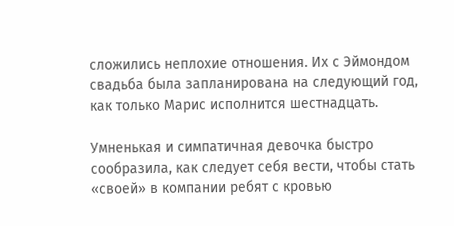сложились неплохие отношения. Их с Эймондом свадьба была запланирована на следующий год, как только Марис исполнится шестнадцать.

Умненькая и симпатичная девочка быстро сообразила, как следует себя вести, чтобы стать «своей» в компании ребят с кровью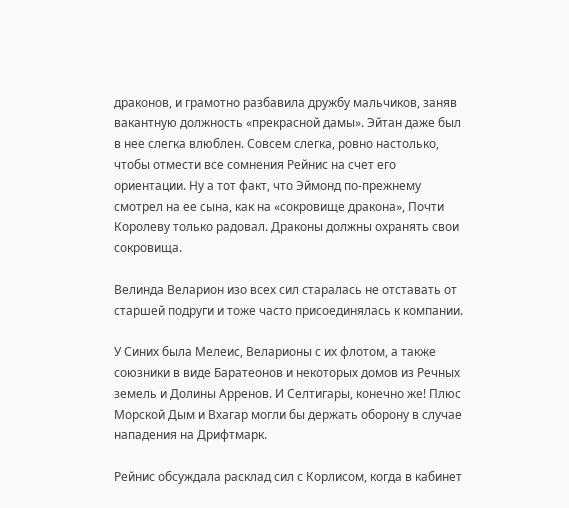драконов, и грамотно разбавила дружбу мальчиков, заняв вакантную должность «прекрасной дамы». Эйтан даже был в нее слегка влюблен. Совсем слегка, ровно настолько, чтобы отмести все сомнения Рейнис на счет его ориентации. Ну а тот факт, что Эймонд по-прежнему смотрел на ее сына, как на «сокровище дракона», Почти Королеву только радовал. Драконы должны охранять свои сокровища.

Велинда Веларион изо всех сил старалась не отставать от старшей подруги и тоже часто присоединялась к компании.

У Синих была Мелеис, Веларионы с их флотом, а также союзники в виде Баратеонов и некоторых домов из Речных земель и Долины Арренов. И Селтигары, конечно же! Плюс Морской Дым и Вхагар могли бы держать оборону в случае нападения на Дрифтмарк.

Рейнис обсуждала расклад сил с Корлисом, когда в кабинет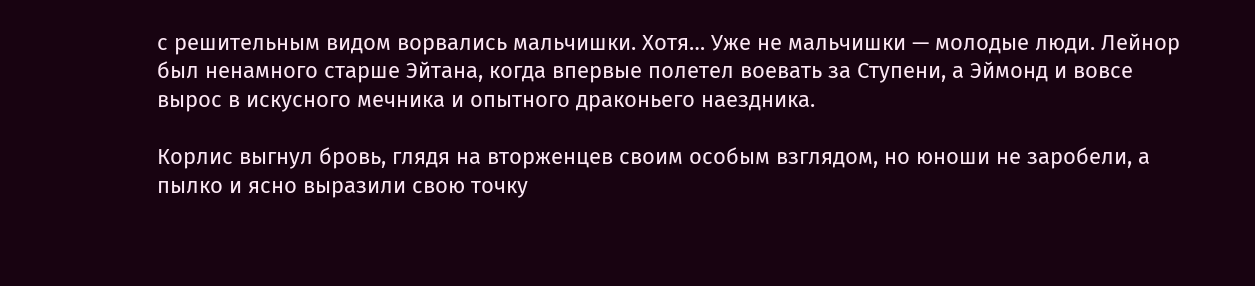с решительным видом ворвались мальчишки. Хотя… Уже не мальчишки — молодые люди. Лейнор был ненамного старше Эйтана, когда впервые полетел воевать за Ступени, а Эймонд и вовсе вырос в искусного мечника и опытного драконьего наездника.

Корлис выгнул бровь, глядя на вторженцев своим особым взглядом, но юноши не заробели, а пылко и ясно выразили свою точку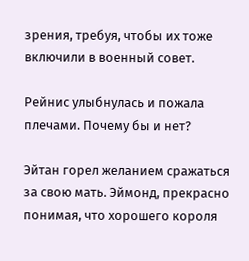зрения, требуя, чтобы их тоже включили в военный совет.

Рейнис улыбнулась и пожала плечами. Почему бы и нет?

Эйтан горел желанием сражаться за свою мать. Эймонд, прекрасно понимая, что хорошего короля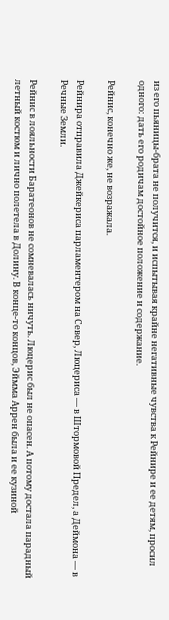из его пьяницы-брата не получится, и испытывая крайне негативные чувства к Рейнире и ее детям, просил одного: дать его родичам достойное положение и содержание.

Рейнис, конечно же, не возражала.

Рейнира отправила Джейкериса парламентером на Север, Люцериса — в Штормовой Предел, а Деймона — в Речные Земли.

Рейнис в лояльности Баратеонов не сомневалась ничуть. Люцерис был не опасен. А потому достала парадный летный костюм и лично полетела в Долину. В конце-то концов, Эймма Аррен была и ее кузиной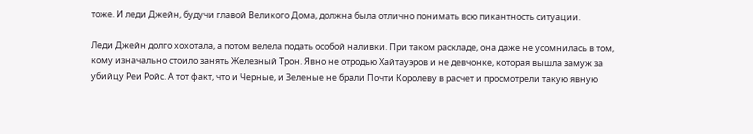тоже. И леди Джейн, будучи главой Великого Дома, должна была отлично понимать всю пикантность ситуации.

Леди Джейн долго хохотала, а потом велела подать особой наливки. При таком раскладе, она даже не усомнилась в том, кому изначально стоило занять Железный Трон. Явно не отродью Хайтауэров и не девчонке, которая вышла замуж за убийцу Реи Ройс. А тот факт, что и Черные, и Зеленые не брали Почти Королеву в расчет и просмотрели такую явную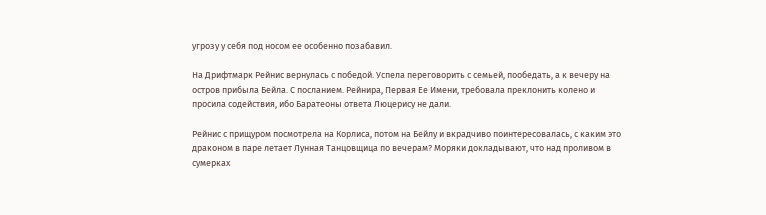угрозу у себя под носом ее особенно позабавил.

На Дрифтмарк Рейнис вернулась с победой. Успела переговорить с семьей, пообедать, а к вечеру на остров прибыла Бейла. С посланием. Рейнира, Первая Ее Имени, требовала преклонить колено и просила содействия, ибо Баратеоны ответа Люцерису не дали.

Рейнис с прищуром посмотрела на Корлиса, потом на Бейлу и вкрадчиво поинтересовалась, с каким это драконом в паре летает Лунная Танцовщица по вечерам? Моряки докладывают, что над проливом в сумерках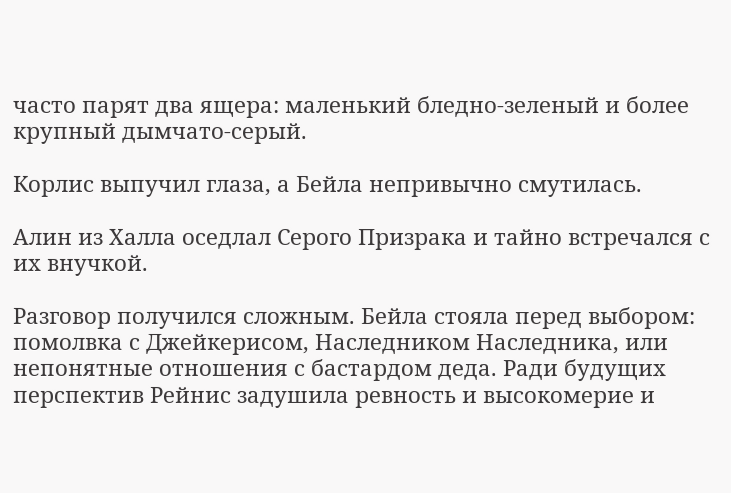часто парят два ящера: маленький бледно-зеленый и более крупный дымчато-серый.

Корлис выпучил глаза, а Бейла непривычно смутилась.

Алин из Халла оседлал Серого Призрака и тайно встречался с их внучкой.

Разговор получился сложным. Бейла стояла перед выбором: помолвка с Джейкерисом, Наследником Наследника, или непонятные отношения с бастардом деда. Ради будущих перспектив Рейнис задушила ревность и высокомерие и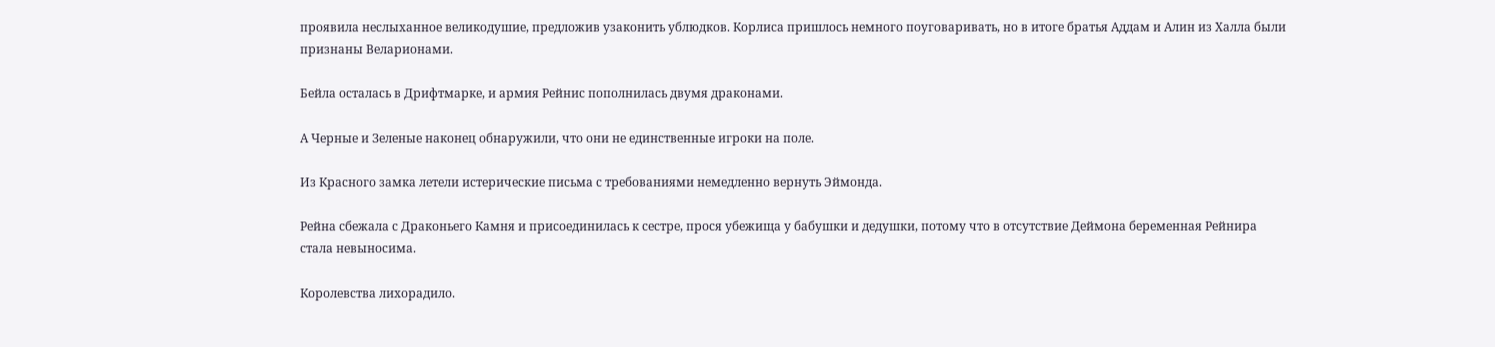проявила неслыханное великодушие, предложив узаконить ублюдков. Корлиса пришлось немного поуговаривать, но в итоге братья Аддам и Алин из Халла были признаны Веларионами.

Бейла осталась в Дрифтмарке, и армия Рейнис пополнилась двумя драконами.

А Черные и Зеленые наконец обнаружили, что они не единственные игроки на поле.

Из Красного замка летели истерические письма с требованиями немедленно вернуть Эймонда.

Рейна сбежала с Драконьего Камня и присоединилась к сестре, прося убежища у бабушки и дедушки, потому что в отсутствие Деймона беременная Рейнира стала невыносима.

Королевства лихорадило.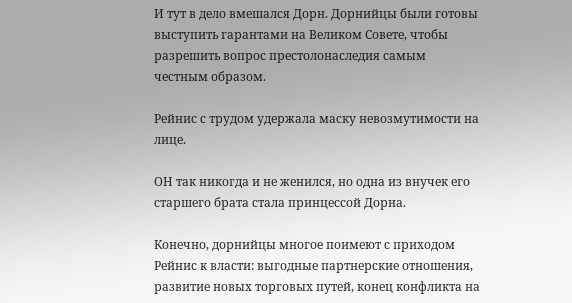И тут в дело вмешался Дорн. Дорнийцы были готовы выступить гарантами на Великом Совете, чтобы разрешить вопрос престолонаследия самым честным образом.

Рейнис с трудом удержала маску невозмутимости на лице.

ОН так никогда и не женился, но одна из внучек его старшего брата стала принцессой Дорна.

Конечно, дорнийцы многое поимеют с приходом Рейнис к власти: выгодные партнерские отношения, развитие новых торговых путей, конец конфликта на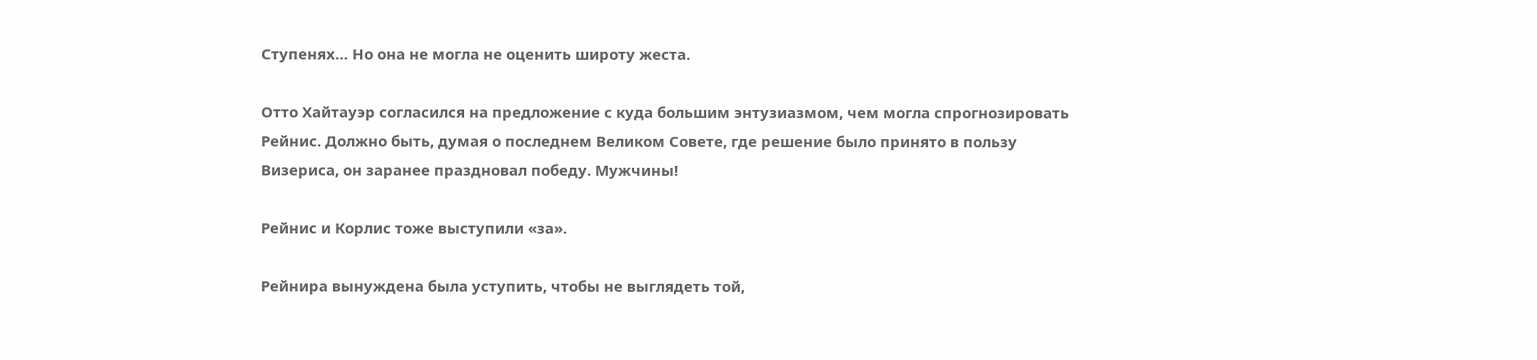Ступенях… Но она не могла не оценить широту жеста.

Отто Хайтауэр согласился на предложение с куда большим энтузиазмом, чем могла спрогнозировать Рейнис. Должно быть, думая о последнем Великом Совете, где решение было принято в пользу Визериса, он заранее праздновал победу. Мужчины!

Рейнис и Корлис тоже выступили «за».

Рейнира вынуждена была уступить, чтобы не выглядеть той,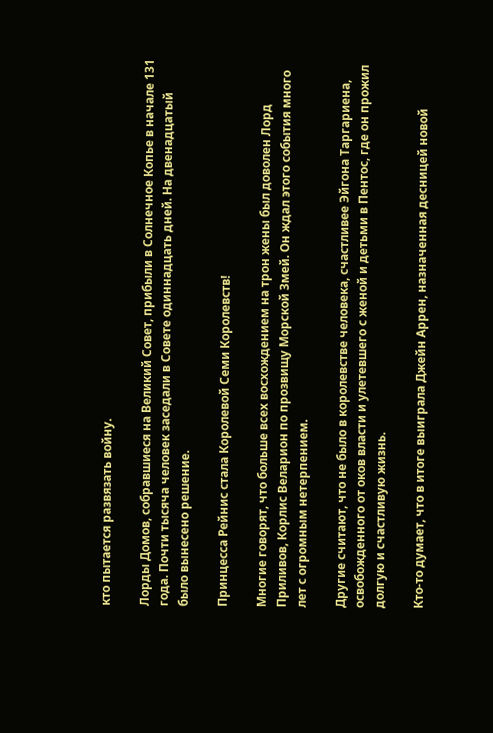кто пытается развязать войну.

Лорды Домов, собравшиеся на Великий Совет, прибыли в Солнечное Копье в начале 131 года. Почти тысяча человек заседали в Совете одиннадцать дней. На двенадцатый было вынесено решение.

Принцесса Рейнис стала Королевой Семи Королевств!

Многие говорят, что больше всех восхождением на трон жены был доволен Лорд Приливов, Корлис Веларион по прозвищу Морской Змей. Он ждал этого события много лет с огромным нетерпением.

Другие считают, что не было в королевстве человека, счастливее Эйгона Таргариена, освобожденного от оков власти и улетевшего с женой и детьми в Пентос, где он прожил долгую и счастливую жизнь.

Кто-то думает, что в итоге выиграла Джейн Аррен, назначенная десницей новой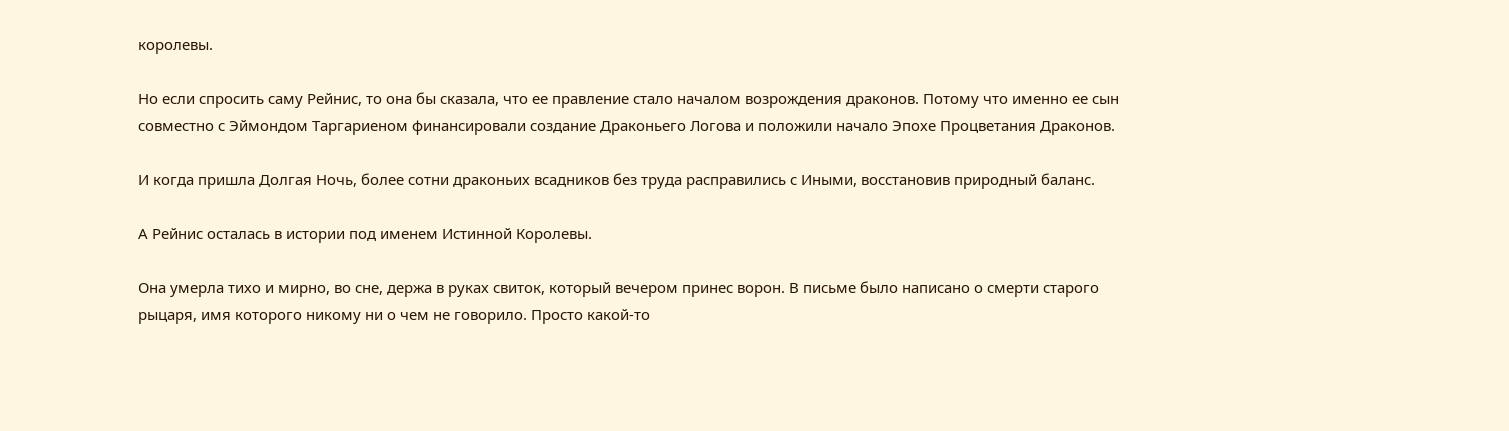королевы.

Но если спросить саму Рейнис, то она бы сказала, что ее правление стало началом возрождения драконов. Потому что именно ее сын совместно с Эймондом Таргариеном финансировали создание Драконьего Логова и положили начало Эпохе Процветания Драконов.

И когда пришла Долгая Ночь, более сотни драконьих всадников без труда расправились с Иными, восстановив природный баланс.

А Рейнис осталась в истории под именем Истинной Королевы.

Она умерла тихо и мирно, во сне, держа в руках свиток, который вечером принес ворон. В письме было написано о смерти старого рыцаря, имя которого никому ни о чем не говорило. Просто какой-то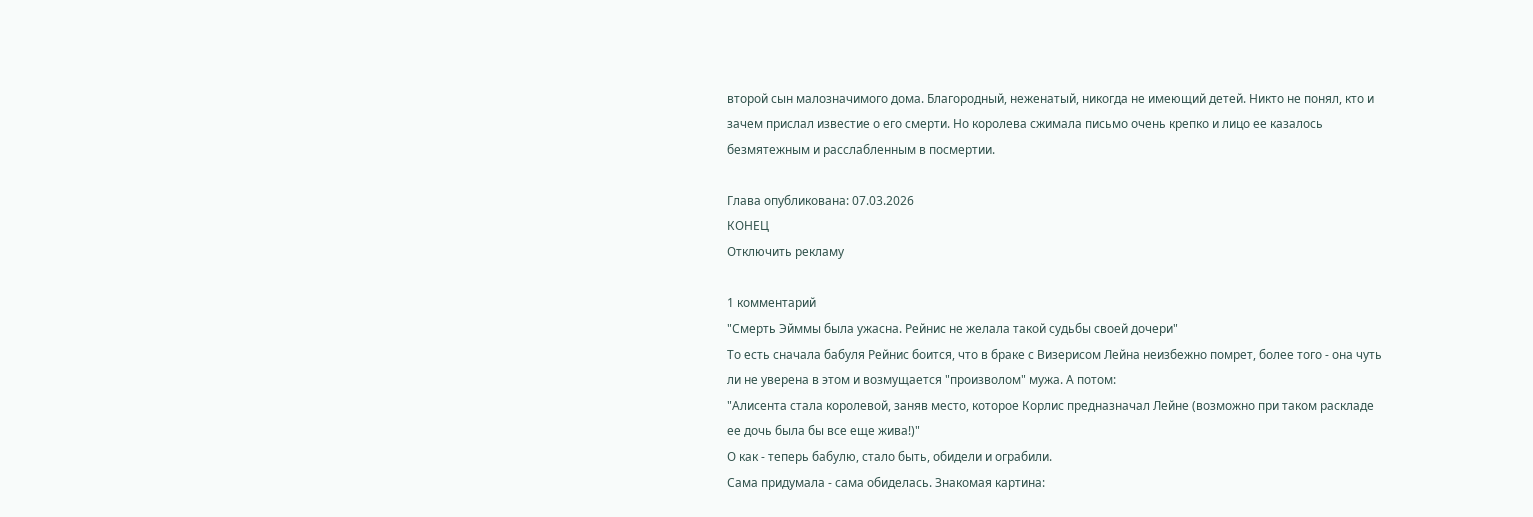второй сын малозначимого дома. Благородный, неженатый, никогда не имеющий детей. Никто не понял, кто и зачем прислал известие о его смерти. Но королева сжимала письмо очень крепко и лицо ее казалось безмятежным и расслабленным в посмертии.

Глава опубликована: 07.03.2026
КОНЕЦ
Отключить рекламу

1 комментарий
"Смерть Эйммы была ужасна. Рейнис не желала такой судьбы своей дочери"
То есть сначала бабуля Рейнис боится, что в браке с Визерисом Лейна неизбежно помрет, более того - она чуть ли не уверена в этом и возмущается "произволом" мужа. А потом:
"Алисента стала королевой, заняв место, которое Корлис предназначал Лейне (возможно при таком раскладе ее дочь была бы все еще жива!)"
О как - теперь бабулю, стало быть, обидели и ограбили.
Сама придумала - сама обиделась. Знакомая картина: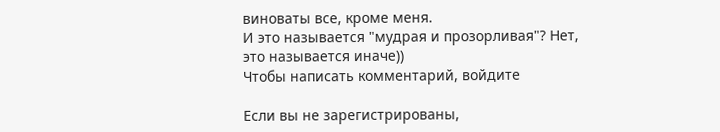виноваты все, кроме меня.
И это называется "мудрая и прозорливая"? Нет, это называется иначе))
Чтобы написать комментарий, войдите

Если вы не зарегистрированы,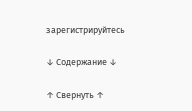зарегистрируйтесь

↓ Содержание ↓

↑ Свернуть ↑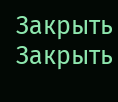Закрыть
Закрыть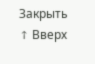Закрыть
↑ Вверх